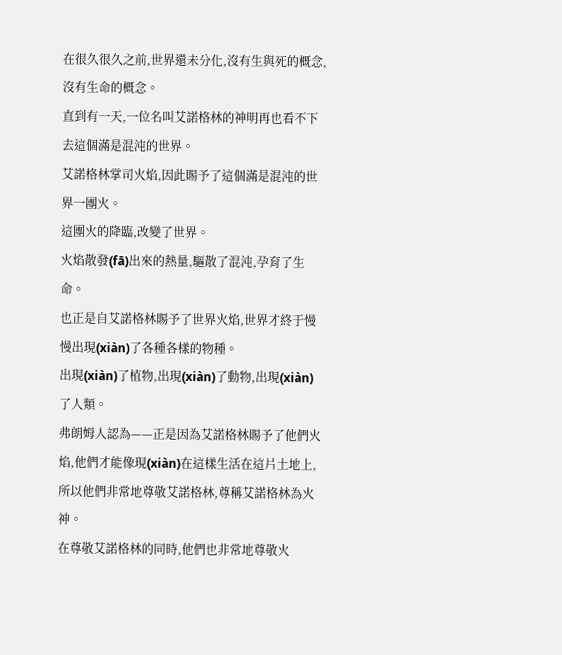在很久很久之前,世界還未分化,沒有生與死的概念,沒有生命的概念。
直到有一天,一位名叫艾諾格林的神明再也看不下去這個滿是混沌的世界。
艾諾格林掌司火焰,因此賜予了這個滿是混沌的世界一團火。
這團火的降臨,改變了世界。
火焰散發(fā)出來的熱量,驅散了混沌,孕育了生命。
也正是自艾諾格林賜予了世界火焰,世界才終于慢慢出現(xiàn)了各種各樣的物種。
出現(xiàn)了植物,出現(xiàn)了動物,出現(xiàn)了人類。
弗朗姆人認為——正是因為艾諾格林賜予了他們火焰,他們才能像現(xiàn)在這樣生活在這片土地上,所以他們非常地尊敬艾諾格林,尊稱艾諾格林為火神。
在尊敬艾諾格林的同時,他們也非常地尊敬火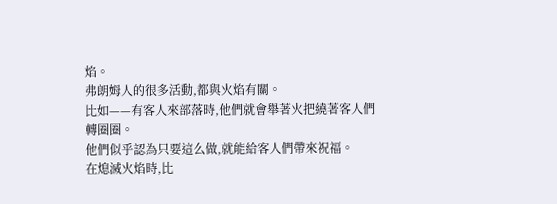焰。
弗朗姆人的很多活動,都與火焰有關。
比如——有客人來部落時,他們就會舉著火把繞著客人們轉圈圈。
他們似乎認為只要這么做,就能給客人們帶來祝福。
在熄滅火焰時,比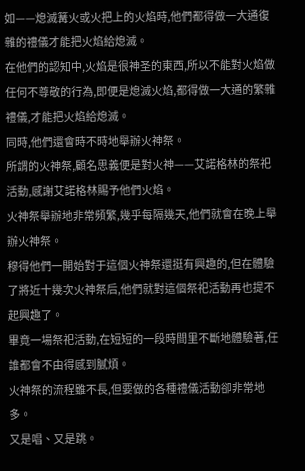如——熄滅篝火或火把上的火焰時,他們都得做一大通復雜的禮儀才能把火焰給熄滅。
在他們的認知中,火焰是很神圣的東西,所以不能對火焰做任何不尊敬的行為,即便是熄滅火焰,都得做一大通的繁雜禮儀,才能把火焰給熄滅。
同時,他們還會時不時地舉辦火神祭。
所謂的火神祭,顧名思義便是對火神——艾諾格林的祭祀活動,感謝艾諾格林賜予他們火焰。
火神祭舉辦地非常頻繁,幾乎每隔幾天,他們就會在晚上舉辦火神祭。
穆得他們一開始對于這個火神祭還挺有興趣的,但在體驗了將近十幾次火神祭后,他們就對這個祭祀活動再也提不起興趣了。
畢竟一場祭祀活動,在短短的一段時間里不斷地體驗著,任誰都會不由得感到膩煩。
火神祭的流程雖不長,但要做的各種禮儀活動卻非常地多。
又是唱、又是跳。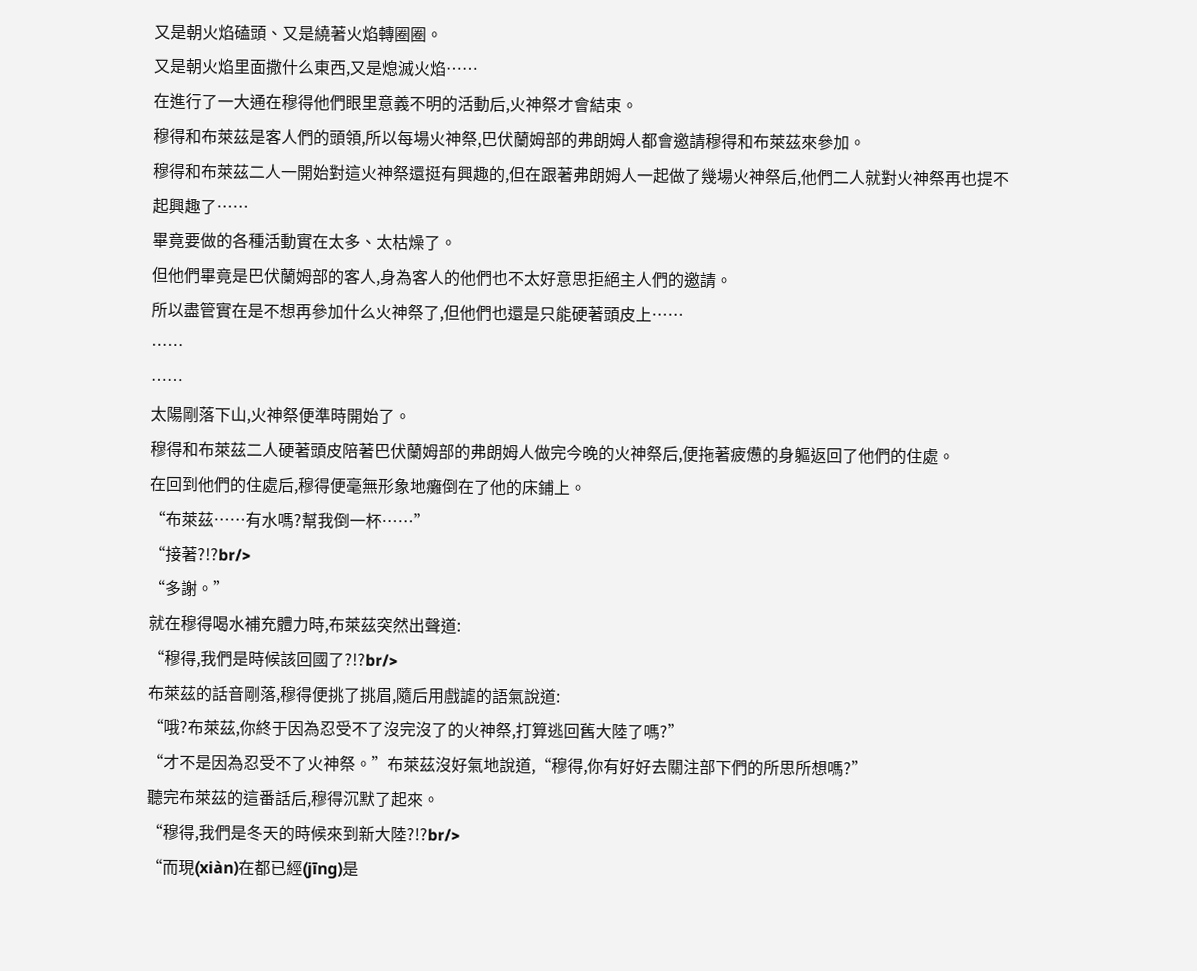又是朝火焰磕頭、又是繞著火焰轉圈圈。
又是朝火焰里面撒什么東西,又是熄滅火焰……
在進行了一大通在穆得他們眼里意義不明的活動后,火神祭才會結束。
穆得和布萊茲是客人們的頭領,所以每場火神祭,巴伏蘭姆部的弗朗姆人都會邀請穆得和布萊茲來參加。
穆得和布萊茲二人一開始對這火神祭還挺有興趣的,但在跟著弗朗姆人一起做了幾場火神祭后,他們二人就對火神祭再也提不起興趣了……
畢竟要做的各種活動實在太多、太枯燥了。
但他們畢竟是巴伏蘭姆部的客人,身為客人的他們也不太好意思拒絕主人們的邀請。
所以盡管實在是不想再參加什么火神祭了,但他們也還是只能硬著頭皮上……
……
……
太陽剛落下山,火神祭便準時開始了。
穆得和布萊茲二人硬著頭皮陪著巴伏蘭姆部的弗朗姆人做完今晚的火神祭后,便拖著疲憊的身軀返回了他們的住處。
在回到他們的住處后,穆得便毫無形象地癱倒在了他的床鋪上。
“布萊茲……有水嗎?幫我倒一杯……”
“接著?!?br/>
“多謝。”
就在穆得喝水補充體力時,布萊茲突然出聲道:
“穆得,我們是時候該回國了?!?br/>
布萊茲的話音剛落,穆得便挑了挑眉,隨后用戲謔的語氣說道:
“哦?布萊茲,你終于因為忍受不了沒完沒了的火神祭,打算逃回舊大陸了嗎?”
“才不是因為忍受不了火神祭。”布萊茲沒好氣地說道,“穆得,你有好好去關注部下們的所思所想嗎?”
聽完布萊茲的這番話后,穆得沉默了起來。
“穆得,我們是冬天的時候來到新大陸?!?br/>
“而現(xiàn)在都已經(jīng)是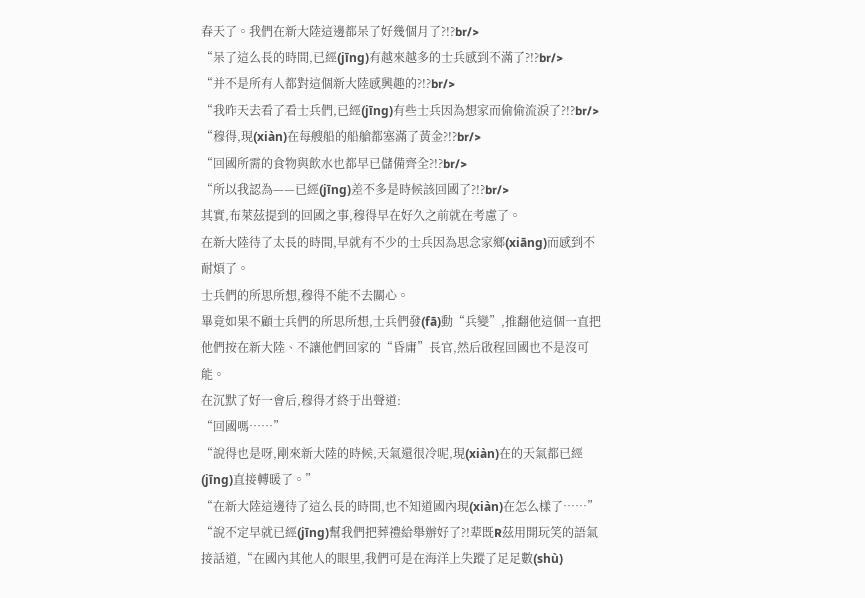春天了。我們在新大陸這邊都呆了好幾個月了?!?br/>
“呆了這么長的時間,已經(jīng)有越來越多的士兵感到不滿了?!?br/>
“并不是所有人都對這個新大陸感興趣的?!?br/>
“我昨天去看了看士兵們,已經(jīng)有些士兵因為想家而偷偷流淚了?!?br/>
“穆得,現(xiàn)在每艘船的船艙都塞滿了黃金?!?br/>
“回國所需的食物與飲水也都早已儲備齊全?!?br/>
“所以我認為——已經(jīng)差不多是時候該回國了?!?br/>
其實,布萊茲提到的回國之事,穆得早在好久之前就在考慮了。
在新大陸待了太長的時間,早就有不少的士兵因為思念家鄉(xiāng)而感到不耐煩了。
士兵們的所思所想,穆得不能不去關心。
畢竟如果不顧士兵們的所思所想,士兵們發(fā)動“兵變”,推翻他這個一直把他們按在新大陸、不讓他們回家的“昏庸”長官,然后啟程回國也不是沒可能。
在沉默了好一會后,穆得才終于出聲道:
“回國嗎……”
“說得也是呀,剛來新大陸的時候,天氣還很冷呢,現(xiàn)在的天氣都已經(jīng)直接轉暖了。”
“在新大陸這邊待了這么長的時間,也不知道國內現(xiàn)在怎么樣了……”
“說不定早就已經(jīng)幫我們把葬禮給舉辦好了?!辈既R茲用開玩笑的語氣接話道,“在國內其他人的眼里,我們可是在海洋上失蹤了足足數(shù)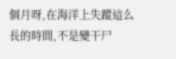個月呀,在海洋上失蹤這么長的時間,不是變干尸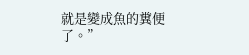就是變成魚的糞便了。”